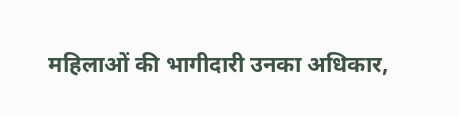महिलाओं की भागीदारी उनका अधिकार,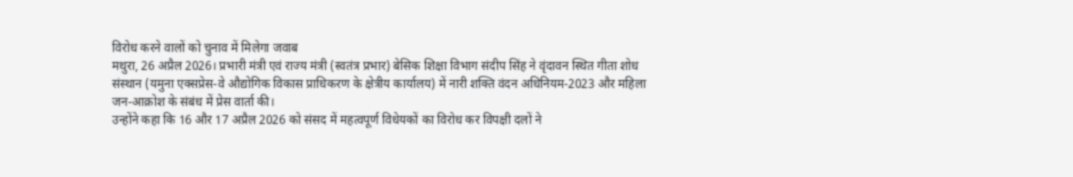विरोध करने वालों को चुनाव में मिलेगा जवाब
मथुरा, 26 अप्रैल 2026। प्रभारी मंत्री एवं राज्य मंत्री (स्वतंत्र प्रभार) बेसिक शिक्षा विभाग संदीप सिंह ने वृंदावन स्थित गीता शोध संस्थान (यमुना एक्सप्रेस-वे औद्योगिक विकास प्राधिकरण के क्षेत्रीय कार्यालय) में नारी शक्ति वंदन अधिनियम-2023 और महिला जन-आक्रोश के संबंध में प्रेस वार्ता की।
उन्होंने कहा कि 16 और 17 अप्रैल 2026 को संसद में महत्वपूर्ण विधेयकों का विरोध कर विपक्षी दलों ने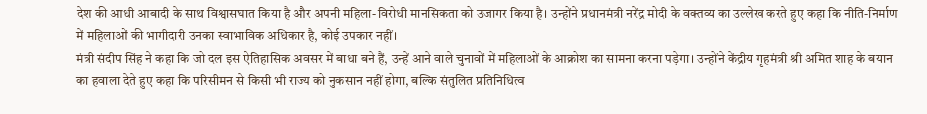देश की आधी आबादी के साथ विश्वासघात किया है और अपनी महिला-विरोधी मानसिकता को उजागर किया है। उन्होंने प्रधानमंत्री नरेंद्र मोदी के वक्तव्य का उल्लेख करते हुए कहा कि नीति-निर्माण में महिलाओं की भागीदारी उनका स्वाभाविक अधिकार है, कोई उपकार नहीं।
मंत्री संदीप सिंह ने कहा कि जो दल इस ऐतिहासिक अवसर में बाधा बने हैं, उन्हें आने वाले चुनावों में महिलाओं के आक्रोश का सामना करना पड़ेगा। उन्होंने केंद्रीय गृहमंत्री श्री अमित शाह के बयान का हवाला देते हुए कहा कि परिसीमन से किसी भी राज्य को नुकसान नहीं होगा, बल्कि संतुलित प्रतिनिधित्व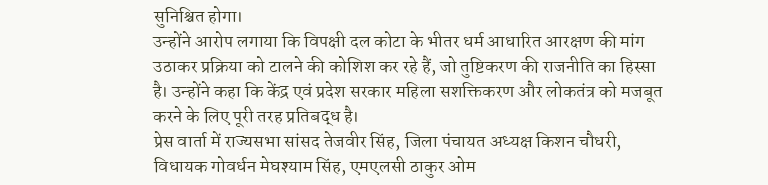सुनिश्चित होगा।
उन्होंने आरोप लगाया कि विपक्षी दल कोटा के भीतर धर्म आधारित आरक्षण की मांग उठाकर प्रक्रिया को टालने की कोशिश कर रहे हैं, जो तुष्टिकरण की राजनीति का हिस्सा है। उन्होंने कहा कि केंद्र एवं प्रदेश सरकार महिला सशक्तिकरण और लोकतंत्र को मजबूत करने के लिए पूरी तरह प्रतिबद्ध है।
प्रेस वार्ता में राज्यसभा सांसद तेजवीर सिंह, जिला पंचायत अध्यक्ष किशन चौधरी, विधायक गोवर्धन मेघश्याम सिंह, एमएलसी ठाकुर ओम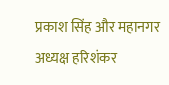प्रकाश सिंह और महानगर अध्यक्ष हरिशंकर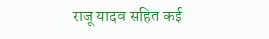राजू यादव सहित कई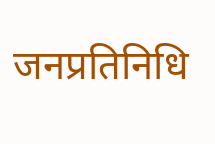जनप्रतिनिधि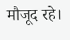मौजूद रहे।